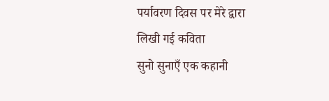पर्यावरण दिवस पर मेरे द्वारा लिखी गई कविता
सुनो सुनाएँ एक कहानी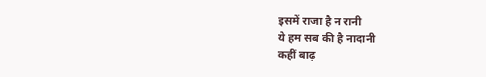इसमें राजा है न रानी
ये हम सब की है नादानी
कहीं बाढ़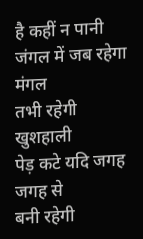है कहीं न पानी
जंगल में जब रहेगा मंगल
तभी रहेगी खुशहाली
पेड़ कटे यदि जगह जगह से
बनी रहेगी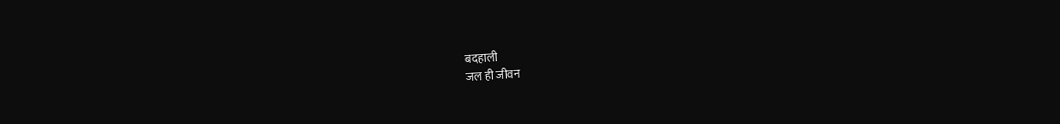बदहाली
जल ही जीवन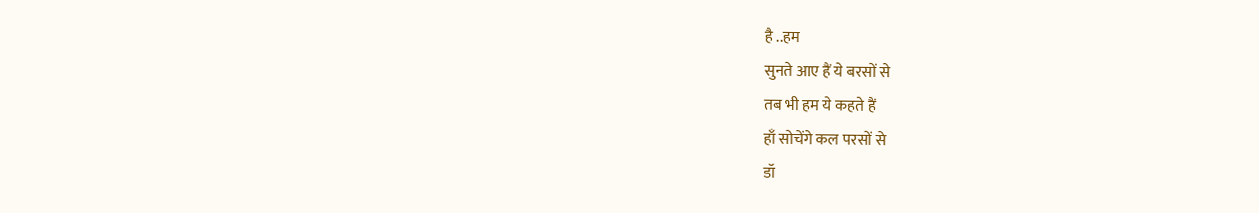है ..हम
सुनते आए हैं ये बरसों से
तब भी हम ये कहते हैं
हाँ सोचेंगे कल परसों से
डॉ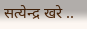सत्येन्द्र खरे ..